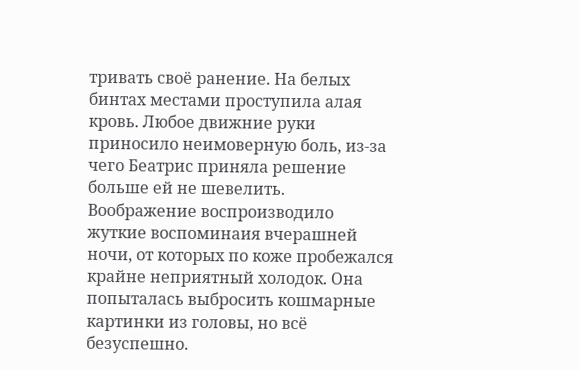тривать своё ранение. На белых бинтах местами проступила алая кровь. Любое движние руки приносило неимоверную боль, из-за чего Беатрис приняла решение больше ей не шевелить. Воображение воспроизводило жуткие воспоминаия вчерашней ночи, от которых по коже пробежался крайне неприятный холодок. Она попыталась выбросить кошмарные картинки из головы, но всё безуспешно.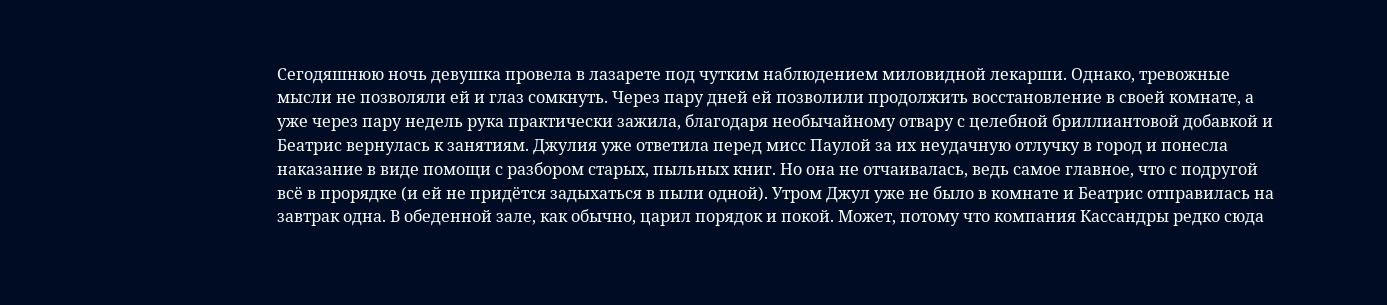Сегодяшнюю ночь девушка провела в лазарете под чутким наблюдением миловидной лекарши. Однако, тревожные мысли не позволяли ей и глаз сомкнуть. Через пару дней ей позволили продолжить восстановление в своей комнате, а уже через пару недель рука практически зажила, благодаря необычайному отвару с целебной бриллиантовой добавкой и Беатрис вернулась к занятиям. Джулия уже ответила перед мисс Паулой за их неудачную отлучку в город и понесла наказание в виде помощи с разбором старых, пыльных книг. Но она не отчаивалась, ведь самое главное, что с подругой всё в прорядке (и ей не придётся задыхаться в пыли одной). Утром Джул уже не было в комнате и Беатрис отправилась на завтрак одна. В обеденной зале, как обычно, царил порядок и покой. Может, потому что компания Кассандры редко сюда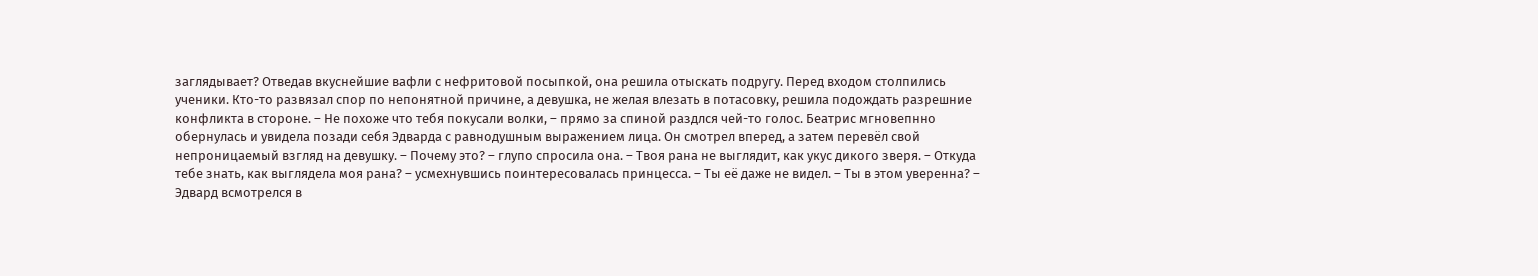заглядывает? Отведав вкуснейшие вафли с нефритовой посыпкой, она решила отыскать подругу. Перед входом столпились ученики. Кто-то развязал спор по непонятной причине, а девушка, не желая влезать в потасовку, решила подождать разрешние конфликта в стороне. – Не похоже что тебя покусали волки, – прямо за спиной раздлся чей-то голос. Беатрис мгновепнно обернулась и увидела позади себя Эдварда с равнодушным выражением лица. Он смотрел вперед, а затем перевёл свой непроницаемый взгляд на девушку. – Почему это? – глупо спросила она. – Твоя рана не выглядит, как укус дикого зверя. – Откуда тебе знать, как выглядела моя рана? – усмехнувшись поинтересовалась принцесса. – Ты её даже не видел. – Ты в этом уверенна? – Эдвард всмотрелся в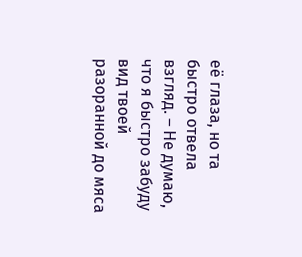её глаза, но та быстро отвела взгляд. – Не думаю, что я быстро забуду вид твоей разоранной до мяса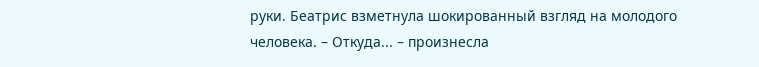руки. Беатрис взметнула шокированный взгляд на молодого человека. – Откуда... – произнесла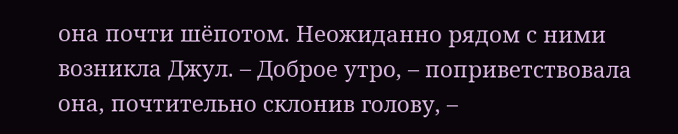она почти шёпотом. Неожиданно рядом с ними возникла Джул. – Доброе утро, – поприветствовала она, почтительно склонив голову, –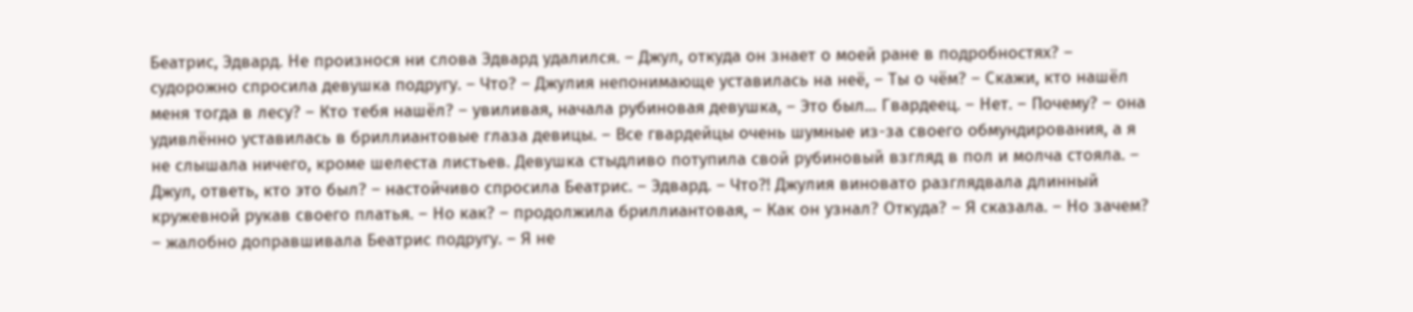Беатрис, Эдвард. Не произнося ни слова Эдвард удалился. – Джул, откуда он знает о моей ране в подробностях? – судорожно спросила девушка подругу. – Что? – Джулия непонимающе уставилась на неё, – Ты о чём? – Скажи, кто нашёл меня тогда в лесу? – Кто тебя нашёл? – увиливая, начала рубиновая девушка, – Это был... Гвардеец. – Нет. – Почему? – она удивлённо уставилась в бриллиантовые глаза девицы. – Все гвардейцы очень шумные из-за своего обмундирования, а я не слышала ничего, кроме шелеста листьев. Девушка стыдливо потупила свой рубиновый взгляд в пол и молча стояла. – Джул, ответь, кто это был? – настойчиво спросила Беатрис. – Эдвард. – Что?! Джулия виновато разглядвала длинный кружевной рукав своего платья. – Но как? – продолжила бриллиантовая, – Как он узнал? Откуда? – Я сказала. – Но зачем? – жалобно доправшивала Беатрис подругу. – Я не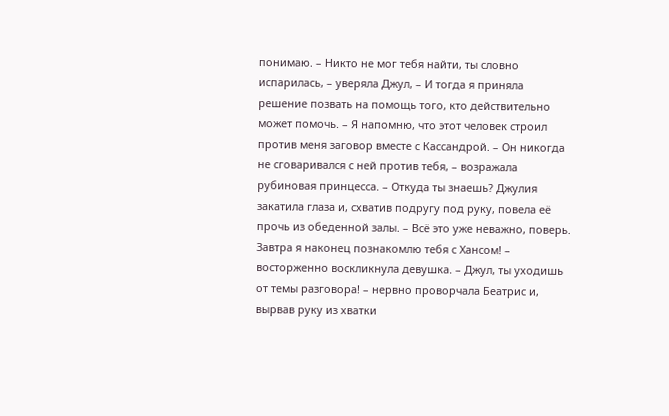понимаю. – Никто не мог тебя найти, ты словно испарилась, – уверяла Джул, – И тогда я приняла решение позвать на помощь того, кто действительно может помочь. – Я напомню, что этот человек строил против меня заговор вместе с Кассандрой. – Он никогда не сговаривался с ней против тебя, – возражала рубиновая принцесса. – Откуда ты знаешь? Джулия закатила глаза и, схватив подругу под руку, повела её прочь из обеденной залы. – Всё это уже неважно, поверь. Завтра я наконец познакомлю тебя с Хансом! – восторженно воскликнула девушка. – Джул, ты уходишь от темы разговора! – нервно проворчала Беатрис и, вырвав руку из хватки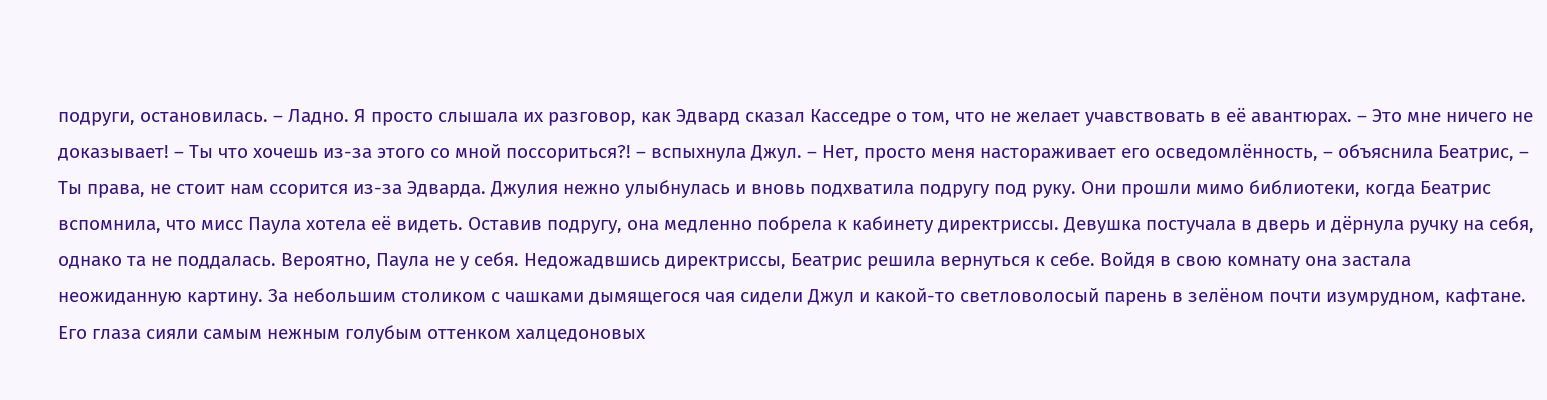подруги, остановилась. – Ладно. Я просто слышала их разговор, как Эдвард сказал Касседре о том, что не желает учавствовать в её авантюрах. – Это мне ничего не доказывает! – Ты что хочешь из-за этого со мной поссориться?! – вспыхнула Джул. – Нет, просто меня настораживает его осведомлённость, – объяснила Беатрис, – Ты права, не стоит нам ссорится из-за Эдварда. Джулия нежно улыбнулась и вновь подхватила подругу под руку. Они прошли мимо библиотеки, когда Беатрис вспомнила, что мисс Паула хотела её видеть. Оставив подругу, она медленно побрела к кабинету директриссы. Девушка постучала в дверь и дёрнула ручку на себя, однако та не поддалась. Вероятно, Паула не у себя. Недожадвшись директриссы, Беатрис решила вернуться к себе. Войдя в свою комнату она застала неожиданную картину. За небольшим столиком с чашками дымящегося чая сидели Джул и какой-то светловолосый парень в зелёном почти изумрудном, кафтане. Его глаза сияли самым нежным голубым оттенком халцедоновых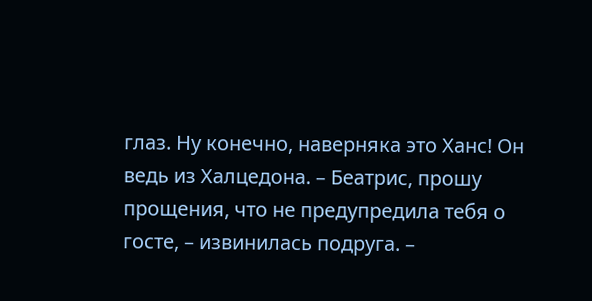глаз. Ну конечно, наверняка это Ханс! Он ведь из Халцедона. – Беатрис, прошу прощения, что не предупредила тебя о госте, – извинилась подруга. –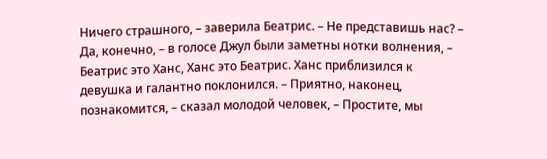Ничего страшного, – заверила Беатрис. – Не представишь нас? – Да, конечно, – в голосе Джул были заметны нотки волнения, – Беатрис это Ханс, Ханс это Беатрис. Ханс приблизился к девушка и галантно поклонился. – Приятно, наконец, познакомится, – сказал молодой человек, – Простите, мы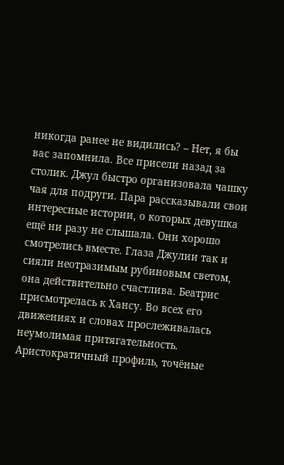никогда ранее не видились? – Нет, я бы вас запомнила. Все присели назад за столик. Джул быстро организовала чашку чая для подруги. Пара рассказывали свои интересные истории, о которых девушка ещё ни разу не слышала. Они хорошо смотрелись вместе. Глаза Джулии так и сияли неотразимым рубиновым светом, она действительно счастлива. Беатрис присмотрелась к Хансу. Во всех его движениях и словах прослеживалась неумолимая притягательность. Аристократичный профиль, точёные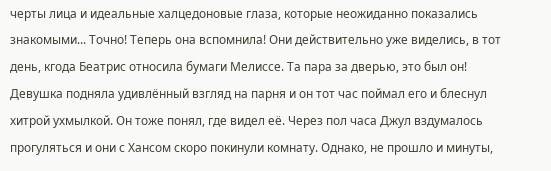черты лица и идеальные халцедоновые глаза, которые неожиданно показались знакомыми... Точно! Теперь она вспомнила! Они действительно уже виделись, в тот день, кгода Беатрис относила бумаги Мелиссе. Та пара за дверью, это был он! Девушка подняла удивлённый взгляд на парня и он тот час поймал его и блеснул хитрой ухмылкой. Он тоже понял, где видел её. Через пол часа Джул вздумалось прогуляться и они с Хансом скоро покинули комнату. Однако, не прошло и минуты,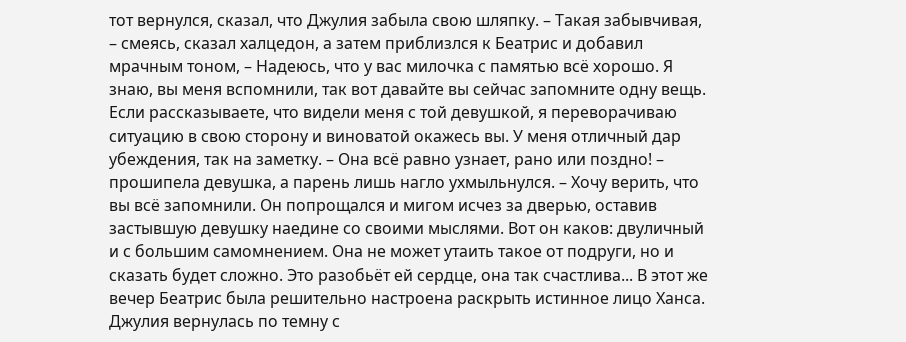тот вернулся, сказал, что Джулия забыла свою шляпку. – Такая забывчивая, – смеясь, сказал халцедон, а затем приблизлся к Беатрис и добавил мрачным тоном, – Надеюсь, что у вас милочка с памятью всё хорошо. Я знаю, вы меня вспомнили, так вот давайте вы сейчас запомните одну вещь. Если рассказываете, что видели меня с той девушкой, я переворачиваю ситуацию в свою сторону и виноватой окажесь вы. У меня отличный дар убеждения, так на заметку. – Она всё равно узнает, рано или поздно! – прошипела девушка, а парень лишь нагло ухмыльнулся. – Хочу верить, что вы всё запомнили. Он попрощался и мигом исчез за дверью, оставив застывшую девушку наедине со своими мыслями. Вот он каков: двуличный и с большим самомнением. Она не может утаить такое от подруги, но и сказать будет сложно. Это разобьёт ей сердце, она так счастлива... В этот же вечер Беатрис была решительно настроена раскрыть истинное лицо Ханса. Джулия вернулась по темну с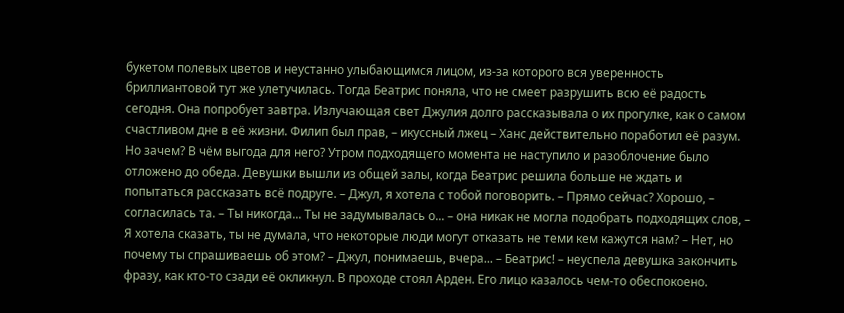букетом полевых цветов и неустанно улыбающимся лицом, из-за которого вся уверенность бриллиантовой тут же улетучилась. Тогда Беатрис поняла, что не смеет разрушить всю её радость сегодня. Она попробует завтра. Излучающая свет Джулия долго рассказывала о их прогулке, как о самом счастливом дне в её жизни. Филип был прав, – икуссный лжец – Ханс действительно поработил её разум. Но зачем? В чём выгода для него? Утром подходящего момента не наступило и разоблочение было отложено до обеда. Девушки вышли из общей залы, когда Беатрис решила больше не ждать и попытаться рассказать всё подруге. – Джул, я хотела с тобой поговорить. – Прямо сейчас? Хорошо, – согласилась та. – Ты никогда... Ты не задумывалась о... – она никак не могла подобрать подходящих слов, – Я хотела сказать, ты не думала, что некоторые люди могут отказать не теми кем кажутся нам? – Нет, но почему ты спрашиваешь об этом? – Джул, понимаешь, вчера... – Беатрис! – неуспела девушка закончить фразу, как кто-то сзади её окликнул. В проходе стоял Арден. Его лицо казалось чем-то обеспокоено.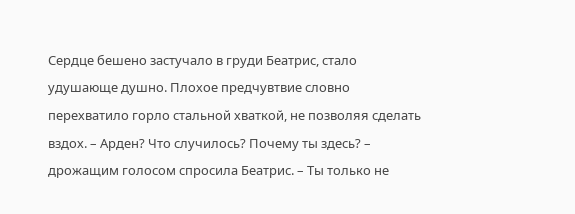Сердце бешено застучало в груди Беатрис, стало удушающе душно. Плохое предчувтвие словно перехватило горло стальной хваткой, не позволяя сделать вздох. – Арден? Что случилось? Почему ты здесь? – дрожащим голосом спросила Беатрис. – Ты только не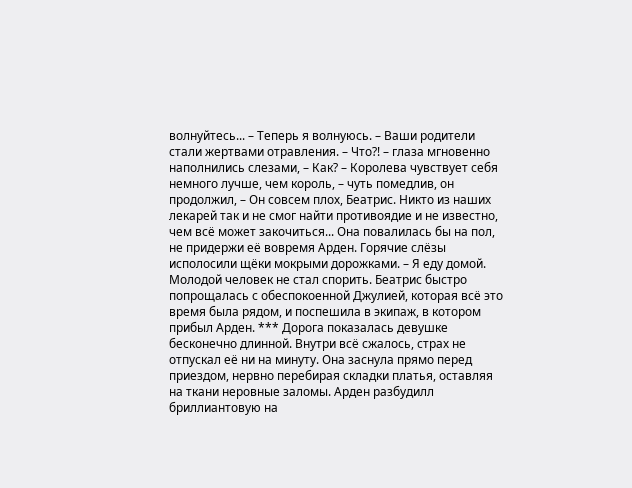волнуйтесь... – Теперь я волнуюсь. – Ваши родители стали жертвами отравления. – Что?! – глаза мгновенно наполнились слезами, – Как? – Королева чувствует себя немного лучше, чем король, – чуть помедлив, он продолжил, – Он совсем плох, Беатрис. Никто из наших лекарей так и не смог найти противоядие и не известно, чем всё может закочиться... Она повалилась бы на пол, не придержи её вовремя Арден. Горячие слёзы исполосили щёки мокрыми дорожками. – Я еду домой. Молодой человек не стал спорить. Беатрис быстро попрощалась с обеспокоенной Джулией, которая всё это время была рядом, и поспешила в экипаж, в котором прибыл Арден. *** Дорога показалась девушке бесконечно длинной. Внутри всё сжалось, страх не отпускал её ни на минуту. Она заснула прямо перед приездом, нервно перебирая складки платья, оставляя на ткани неровные заломы. Арден разбудилл бриллиантовую на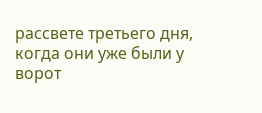рассвете третьего дня, когда они уже были у ворот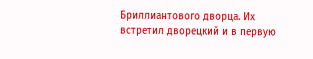Бриллиантового дворца. Их встретил дворецкий и в первую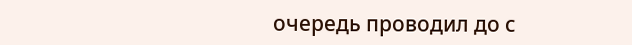очередь проводил до с